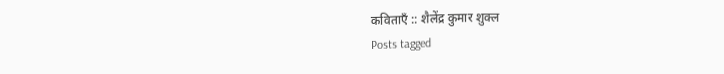कविताएँ :: शैलेंद्र कुमार शुक्ल
Posts tagged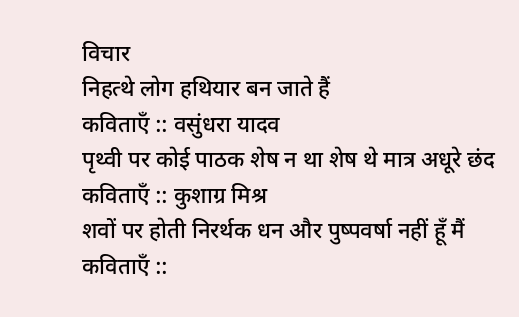विचार
निहत्थे लोग हथियार बन जाते हैं
कविताएँ :: वसुंधरा यादव
पृथ्वी पर कोई पाठक शेष न था शेष थे मात्र अधूरे छंद
कविताएँ :: कुशाग्र मिश्र
शवों पर होती निरर्थक धन और पुष्पवर्षा नहीं हूँ मैं
कविताएँ ::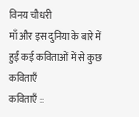विनय चौधरी
माँ और इस दुनिया के बारे में हुईं कई कविताओं में से कुछ कविताएँ
कविताएँ ::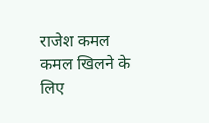राजेश कमल
कमल खिलने के लिए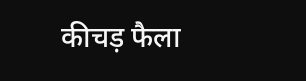कीचड़ फैला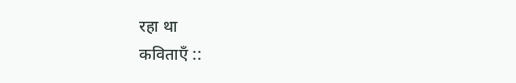रहा था
कविताएँ ::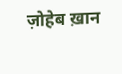ज़ोहेब ख़ान